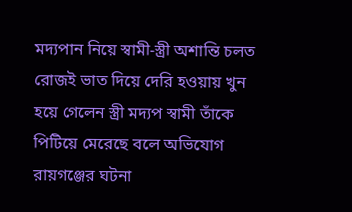মদ্যপান নিয়ে স্বামী-স্ত্রী অশান্তি চলত রোজই ভাত দিয়ে দেরি হওয়ায় খুন হয়ে গেলেন স্ত্রী মদ্যপ স্বামী তাঁকে পিটিয়ে মেরেছে বলে অভিযোগ রায়গঞ্জের ঘটনা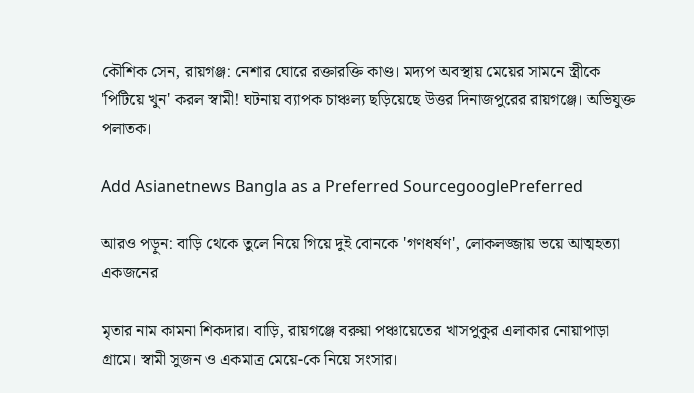কৌশিক সেন, রায়গঞ্জ: নেশার ঘোরে রক্তারক্তি কাণ্ড। মদ্যপ অবস্থায় মেয়ের সামনে স্ত্রীকে 'পিটিয়ে খুন' করল স্বামী! ঘটনায় ব্যাপক চাঞ্চল্য ছড়িয়েছে উত্তর দিনাজপুরের রায়গঞ্জে। অভিযুক্ত পলাতক।

Add Asianetnews Bangla as a Preferred SourcegooglePreferred

আরও পড়ুন: বাড়ি থেকে তুলে নিয়ে গিয়ে দুই বোনকে 'গণধর্ষণ', লোকলজ্জায় ভয়ে আত্মহত্যা একজনের

মৃতার নাম কামনা শিকদার। বাড়ি, রায়গঞ্জে বরুয়া পঞ্চায়েতের খাসপুকুর এলাকার নোয়াপাড়া গ্রামে। স্বামী সুজন ও একমাত্র মেয়ে-কে নিয়ে সংসার।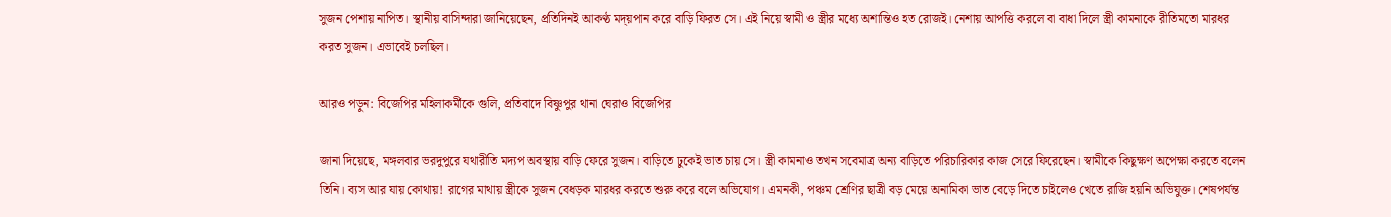সুজন পেশায় নাপিত। স্থানীয় বাসিন্দারা জানিয়েছেন, প্রতিদিনই আকণ্ঠ মদ্য়পান করে বাড়ি ফিরত সে। এই নিয়ে স্বামী ও স্ত্রীর মধ্যে অশান্তিও হত রোজই। নেশায় আপত্তি করলে বা বাধা দিলে স্ত্রী কামনাকে রীতিমতো মারধর করত সুজন। এভাবেই চলছিল।

আরও পড়ুন: বিজেপির মহিলাকর্মীকে গুলি, প্রতিবাদে বিষ্ণুপুর থানা ঘেরাও বিজেপির

জানা দিয়েছে, মঙ্গলবার ভরদুপুরে যথারীতি মদ্যপ অবস্থায় বাড়ি ফেরে সুজন। বাড়িতে ঢুকেই ভাত চায় সে। স্ত্রী কামনাও তখন সবেমাত্র অন্য বাড়িতে পরিচারিকার কাজ সেরে ফিরেছেন। স্বামীকে কিছুক্ষণ অপেক্ষা করতে বলেন তিনি। ব্যস আর যায় কোথায়! রাগের মাথায় স্ত্রীকে সুজন বেধড়ক মারধর করতে শুরু করে বলে অভিযোগ। এমনকী, পঞ্চম শ্রেণির ছাত্রী বড় মেয়ে অনামিকা ভাত বেড়ে দিতে চাইলেও খেতে রাজি হয়নি অভিযুক্ত। শেষপর্যন্ত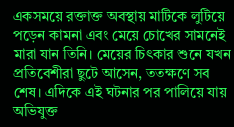একসময়ে রক্তাক্ত অবস্থায় মাটিকে লুটিয়ে পড়েন কামনা এবং মেয়ে চোখের সামনেই মারা যান তিনি। মেয়ের চিৎকার শুনে যখন প্রতিবেশীরা ছুটে আসেন, ততক্ষণে সব শেষ। এদিকে এই ঘটনার পর পালিয়ে যায় অভিযুক্ত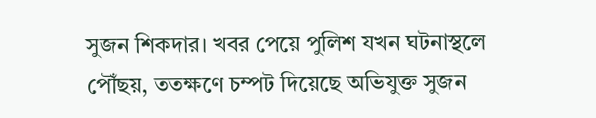সুজন শিকদার। খবর পেয়ে পুলিশ যখন ঘটনাস্থলে পৌঁছয়, ততক্ষণে চম্পট দিয়েছে অভিযুক্ত সুজন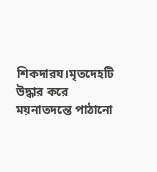শিকদারয।মৃতদেহটি উদ্ধার করে ময়নাতদন্তে পাঠানো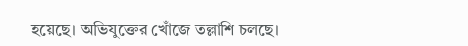হয়েছে। অভিযুক্তের খোঁজে তল্লাশি চলছে।